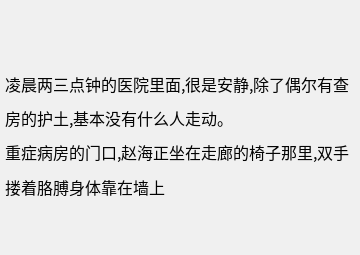凌晨两三点钟的医院里面,很是安静,除了偶尔有查房的护土,基本没有什么人走动。
重症病房的门口,赵海正坐在走廊的椅子那里,双手搂着胳膊身体靠在墙上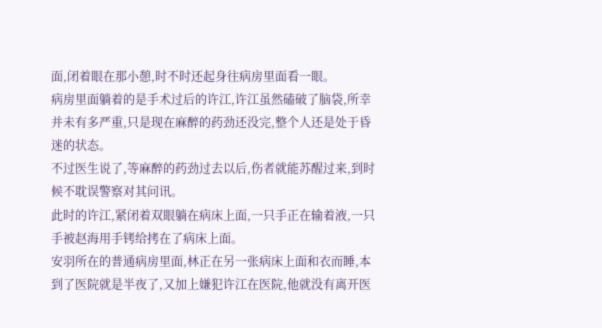面,闭着眼在那小憩,时不时还起身往病房里面看一眼。
病房里面躺着的是手术过后的许江,许江虽然磕破了脑袋,所幸并未有多严重,只是现在麻醉的药劲还没完,整个人还是处于昏迷的状态。
不过医生说了,等麻醉的药劲过去以后,伤者就能苏醒过来,到时候不耽误警察对其问讯。
此时的许江,紧闭着双眼躺在病床上面,一只手正在输着液,一只手被赵海用手铐给拷在了病床上面。
安羽所在的普通病房里面,林正在另一张病床上面和衣而睡,本到了医院就是半夜了,又加上嫌犯许江在医院,他就没有离开医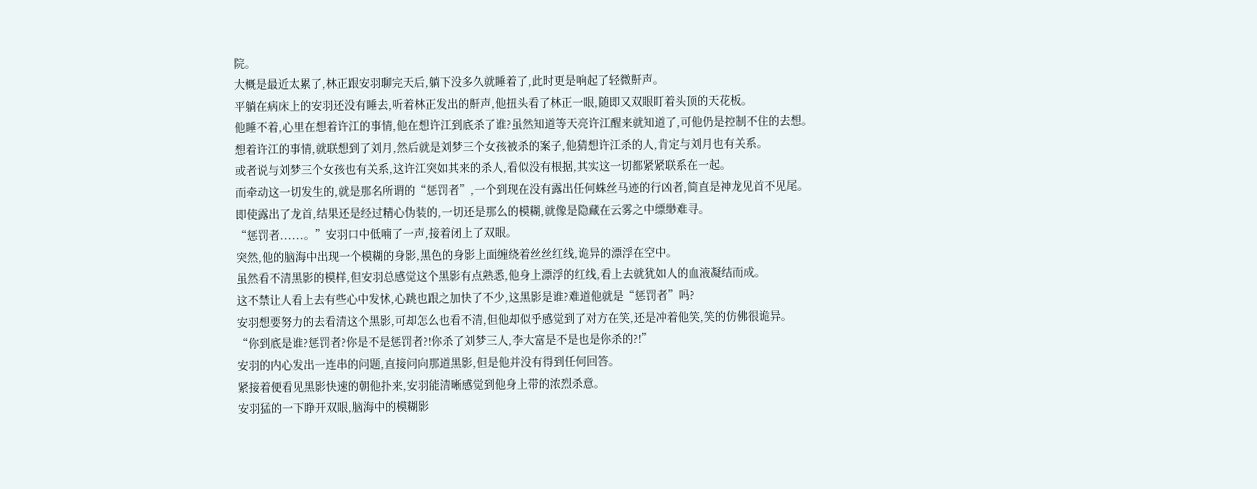院。
大概是最近太累了,林正跟安羽聊完天后,躺下没多久就睡着了,此时更是响起了轻微鼾声。
平躺在病床上的安羽还没有睡去,听着林正发出的鼾声,他扭头看了林正一眼,随即又双眼盯着头顶的天花板。
他睡不着,心里在想着许江的事情,他在想许江到底杀了谁?虽然知道等天亮许江醒来就知道了,可他仍是控制不住的去想。
想着许江的事情,就联想到了刘月,然后就是刘梦三个女孩被杀的案子,他猜想许江杀的人,肯定与刘月也有关系。
或者说与刘梦三个女孩也有关系,这许江突如其来的杀人,看似没有根据,其实这一切都紧紧联系在一起。
而牵动这一切发生的,就是那名所谓的“惩罚者”,一个到现在没有露出任何蛛丝马迹的行凶者,简直是神龙见首不见尾。
即使露出了龙首,结果还是经过精心伪装的,一切还是那么的模糊,就像是隐藏在云雾之中缥缈难寻。
“惩罚者......。”安羽口中低喃了一声,接着闭上了双眼。
突然,他的脑海中出现一个模糊的身影,黑色的身影上面缠绕着丝丝红线,诡异的漂浮在空中。
虽然看不清黑影的模样,但安羽总感觉这个黑影有点熟悉,他身上漂浮的红线,看上去就犹如人的血液凝结而成。
这不禁让人看上去有些心中发怵,心跳也跟之加快了不少,这黑影是谁?难道他就是“惩罚者”吗?
安羽想要努力的去看清这个黑影,可却怎么也看不清,但他却似乎感觉到了对方在笑,还是冲着他笑,笑的仿佛很诡异。
“你到底是谁?惩罚者?你是不是惩罚者?!你杀了刘梦三人,李大富是不是也是你杀的?!”
安羽的内心发出一连串的问题,直接问向那道黑影,但是他并没有得到任何回答。
紧接着便看见黑影快速的朝他扑来,安羽能清晰感觉到他身上带的浓烈杀意。
安羽猛的一下睁开双眼,脑海中的模糊影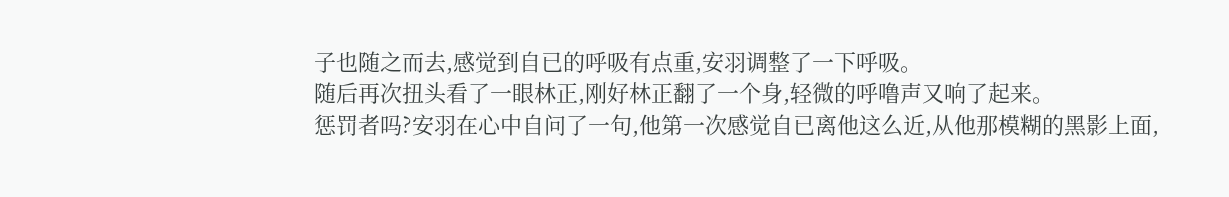子也随之而去,感觉到自已的呼吸有点重,安羽调整了一下呼吸。
随后再次扭头看了一眼林正,刚好林正翻了一个身,轻微的呼噜声又响了起来。
惩罚者吗?安羽在心中自问了一句,他第一次感觉自已离他这么近,从他那模糊的黑影上面,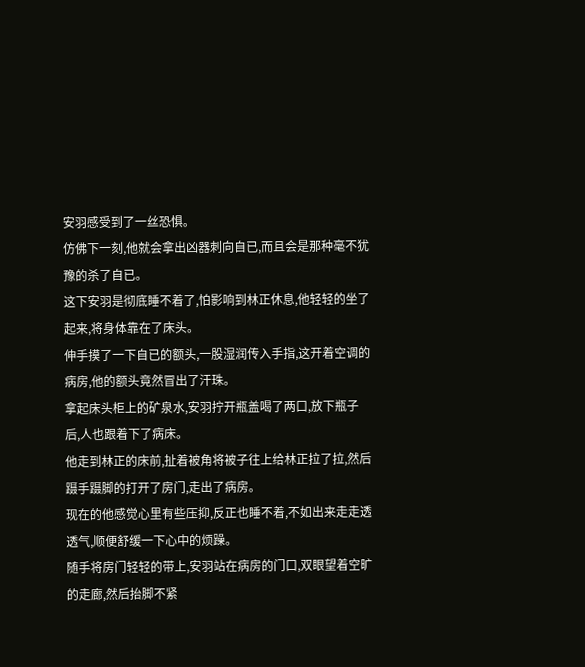安羽感受到了一丝恐惧。
仿佛下一刻,他就会拿出凶器刺向自已,而且会是那种毫不犹豫的杀了自已。
这下安羽是彻底睡不着了,怕影响到林正休息,他轻轻的坐了起来,将身体靠在了床头。
伸手摸了一下自已的额头,一股湿润传入手指,这开着空调的病房,他的额头竟然冒出了汗珠。
拿起床头柜上的矿泉水,安羽拧开瓶盖喝了两口,放下瓶子后,人也跟着下了病床。
他走到林正的床前,扯着被角将被子往上给林正拉了拉,然后蹑手蹑脚的打开了房门,走出了病房。
现在的他感觉心里有些压抑,反正也睡不着,不如出来走走透透气,顺便舒缓一下心中的烦躁。
随手将房门轻轻的带上,安羽站在病房的门口,双眼望着空旷的走廊,然后抬脚不紧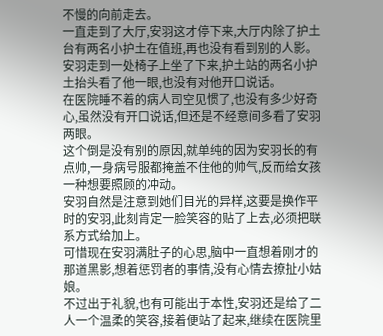不慢的向前走去。
一直走到了大厅,安羽这才停下来,大厅内除了护土台有两名小护土在值班,再也没有看到别的人影。
安羽走到一处椅子上坐了下来,护土站的两名小护土抬头看了他一眼,也没有对他开口说话。
在医院睡不着的病人司空见惯了,也没有多少好奇心,虽然没有开口说话,但还是不经意间多看了安羽两眼。
这个倒是没有别的原因,就单纯的因为安羽长的有点帅,一身病号服都掩盖不住他的帅气,反而给女孩一种想要照顾的冲动。
安羽自然是注意到她们目光的异样,这要是换作平时的安羽,此刻肯定一脸笑容的贴了上去,必须把联系方式给加上。
可惜现在安羽满肚子的心思,脑中一直想着刚才的那道黑影,想着惩罚者的事情,没有心情去撩扯小姑娘。
不过出于礼貌,也有可能出于本性,安羽还是给了二人一个温柔的笑容,接着便站了起来,继续在医院里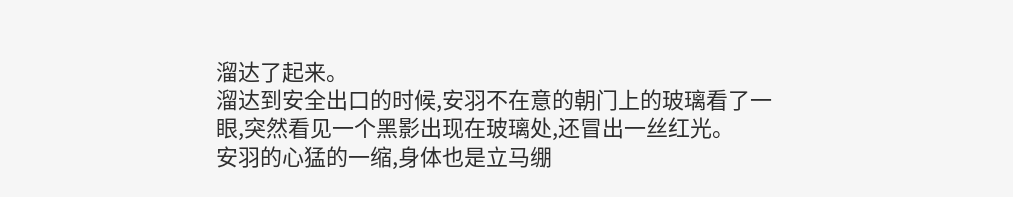溜达了起来。
溜达到安全出口的时候,安羽不在意的朝门上的玻璃看了一眼,突然看见一个黑影出现在玻璃处,还冒出一丝红光。
安羽的心猛的一缩,身体也是立马绷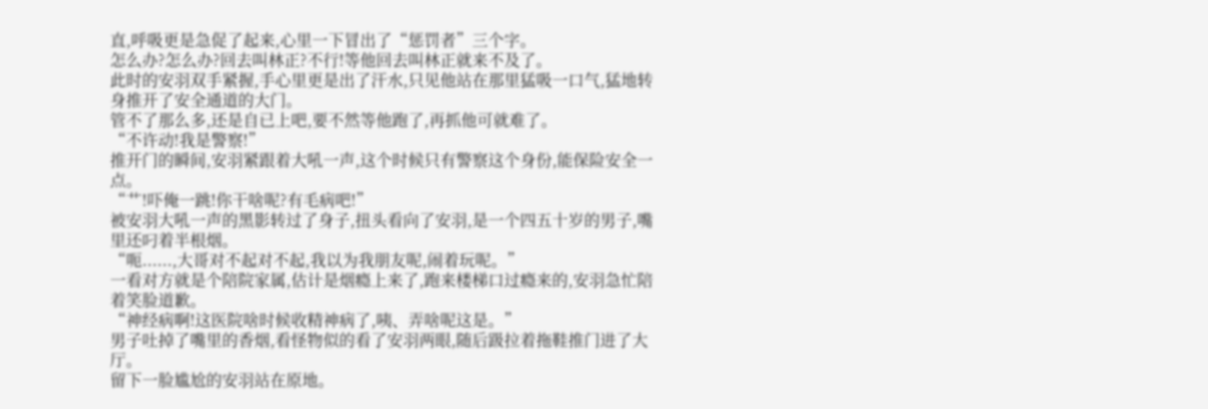直,呼吸更是急促了起来,心里一下冒出了“惩罚者”三个字。
怎么办?怎么办?回去叫林正?不行!等他回去叫林正就来不及了。
此时的安羽双手紧握,手心里更是出了汗水,只见他站在那里猛吸一口气,猛地转身推开了安全通道的大门。
管不了那么多,还是自已上吧,要不然等他跑了,再抓他可就难了。
“不许动!我是警察!”
推开门的瞬间,安羽紧跟着大吼一声,这个时候只有警察这个身份,能保险安全一点。
“艹!吓俺一跳!你干啥呢?有毛病吧!”
被安羽大吼一声的黑影转过了身子,扭头看向了安羽,是一个四五十岁的男子,嘴里还叼着半根烟。
“呃......,大哥对不起对不起,我以为我朋友呢,闹着玩呢。”
一看对方就是个陪院家属,估计是烟瘾上来了,跑来楼梯口过瘾来的,安羽急忙陪着笑脸道歉。
“神经病啊!这医院啥时候收精神病了,咦、弄啥呢这是。”
男子吐掉了嘴里的香烟,看怪物似的看了安羽两眼,随后趿拉着拖鞋推门进了大厅。
留下一脸尴尬的安羽站在原地。